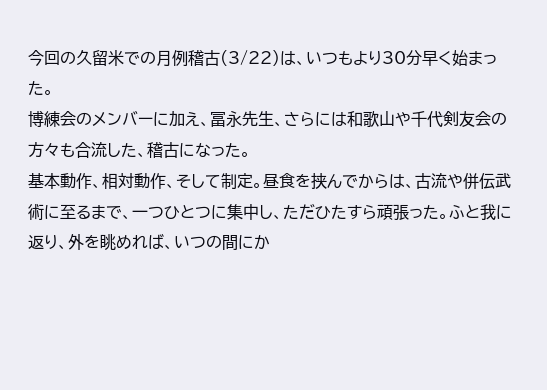今回の久留米での月例稽古(3/22)は、いつもより30分早く始まった。
博練会のメンバーに加え、冨永先生、さらには和歌山や千代剣友会の方々も合流した、稽古になった。
基本動作、相対動作、そして制定。昼食を挟んでからは、古流や併伝武術に至るまで、一つひとつに集中し、ただひたすら頑張った。ふと我に返り、外を眺めれば、いつの間にか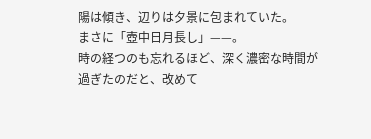陽は傾き、辺りは夕景に包まれていた。
まさに「壺中日月長し」——。
時の経つのも忘れるほど、深く濃密な時間が過ぎたのだと、改めて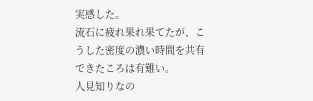実感した。
流石に疲れ果れ果てたが、こうした密度の濃い時間を共有できたころは有難い。
人見知りなの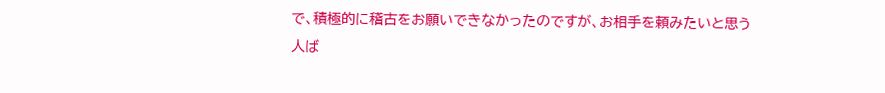で、積極的に稽古をお願いできなかったのですが、お相手を頼みたいと思う人ば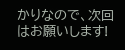かりなので、次回はお願いします!